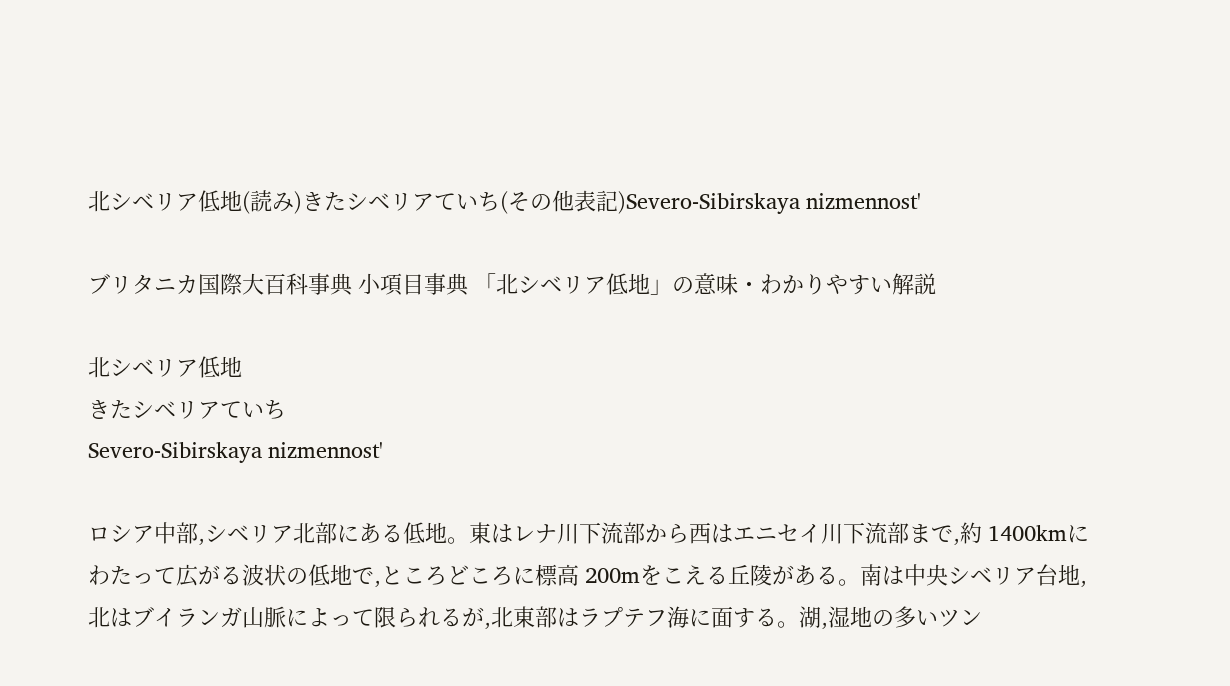北シベリア低地(読み)きたシベリアていち(その他表記)Severo-Sibirskaya nizmennost'

ブリタニカ国際大百科事典 小項目事典 「北シベリア低地」の意味・わかりやすい解説

北シベリア低地
きたシベリアていち
Severo-Sibirskaya nizmennost'

ロシア中部,シベリア北部にある低地。東はレナ川下流部から西はエニセイ川下流部まで,約 1400kmにわたって広がる波状の低地で,ところどころに標高 200mをこえる丘陵がある。南は中央シベリア台地,北はブイランガ山脈によって限られるが,北東部はラプテフ海に面する。湖,湿地の多いツン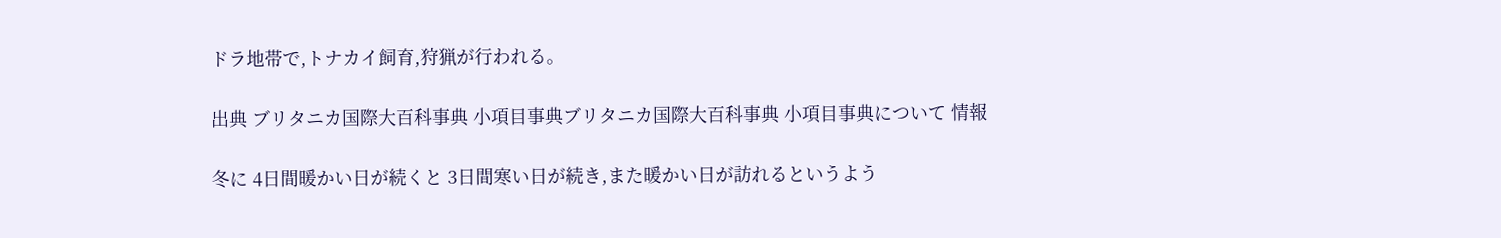ドラ地帯で,トナカイ飼育,狩猟が行われる。

出典 ブリタニカ国際大百科事典 小項目事典ブリタニカ国際大百科事典 小項目事典について 情報

冬に 4日間暖かい日が続くと 3日間寒い日が続き,また暖かい日が訪れるというよう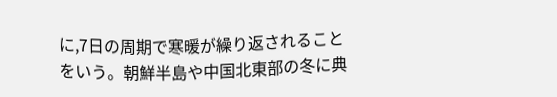に,7日の周期で寒暖が繰り返されることをいう。朝鮮半島や中国北東部の冬に典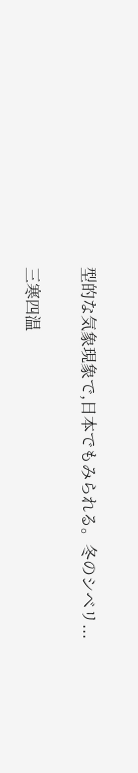型的な気象現象で,日本でもみられる。冬のシベリ...

三寒四温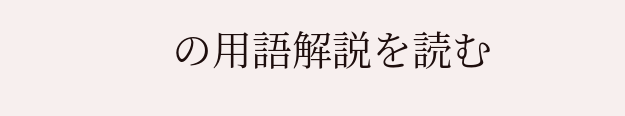の用語解説を読む